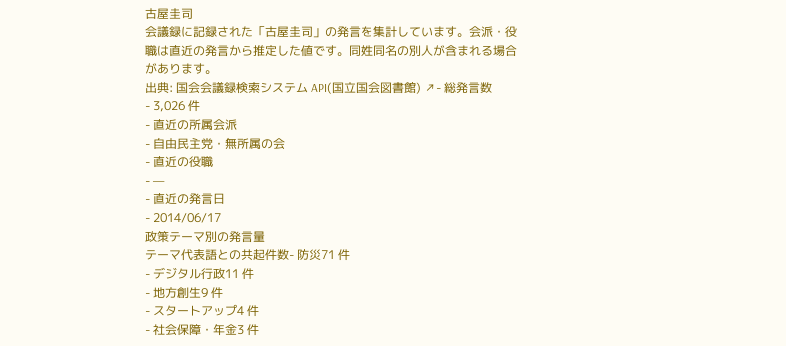古屋圭司
会議録に記録された「古屋圭司」の発言を集計しています。会派・役職は直近の発言から推定した値です。同姓同名の別人が含まれる場合があります。
出典: 国会会議録検索システム API(国立国会図書館) ↗- 総発言数
- 3,026 件
- 直近の所属会派
- 自由民主党・無所属の会
- 直近の役職
- —
- 直近の発言日
- 2014/06/17
政策テーマ別の発言量
テーマ代表語との共起件数- 防災71 件
- デジタル行政11 件
- 地方創生9 件
- スタートアップ4 件
- 社会保障・年金3 件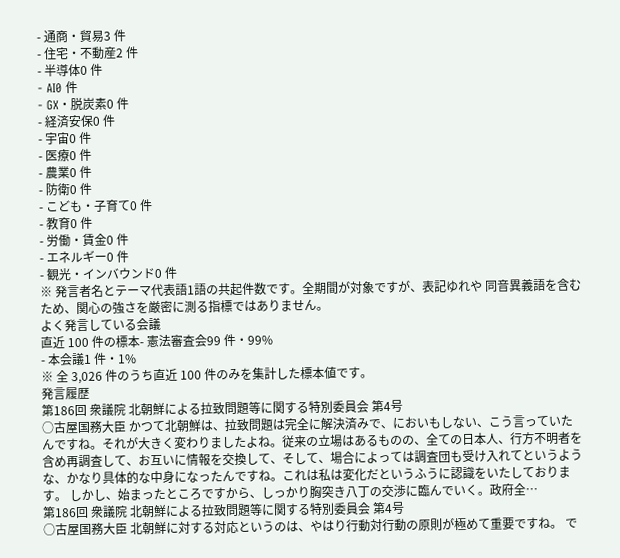- 通商・貿易3 件
- 住宅・不動産2 件
- 半導体0 件
- AI0 件
- GX・脱炭素0 件
- 経済安保0 件
- 宇宙0 件
- 医療0 件
- 農業0 件
- 防衛0 件
- こども・子育て0 件
- 教育0 件
- 労働・賃金0 件
- エネルギー0 件
- 観光・インバウンド0 件
※ 発言者名とテーマ代表語1語の共起件数です。全期間が対象ですが、表記ゆれや 同音異義語を含むため、関心の強さを厳密に測る指標ではありません。
よく発言している会議
直近 100 件の標本- 憲法審査会99 件・99%
- 本会議1 件・1%
※ 全 3,026 件のうち直近 100 件のみを集計した標本値です。
発言履歴
第186回 衆議院 北朝鮮による拉致問題等に関する特別委員会 第4号
○古屋国務大臣 かつて北朝鮮は、拉致問題は完全に解決済みで、においもしない、こう言っていたんですね。それが大きく変わりましたよね。従来の立場はあるものの、全ての日本人、行方不明者を含め再調査して、お互いに情報を交換して、そして、場合によっては調査団も受け入れてというような、かなり具体的な中身になったんですね。これは私は変化だというふうに認識をいたしております。 しかし、始まったところですから、しっかり胸突き八丁の交渉に臨んでいく。政府全…
第186回 衆議院 北朝鮮による拉致問題等に関する特別委員会 第4号
○古屋国務大臣 北朝鮮に対する対応というのは、やはり行動対行動の原則が極めて重要ですね。 で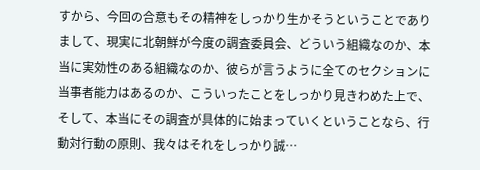すから、今回の合意もその精神をしっかり生かそうということでありまして、現実に北朝鮮が今度の調査委員会、どういう組織なのか、本当に実効性のある組織なのか、彼らが言うように全てのセクションに当事者能力はあるのか、こういったことをしっかり見きわめた上で、そして、本当にその調査が具体的に始まっていくということなら、行動対行動の原則、我々はそれをしっかり誠…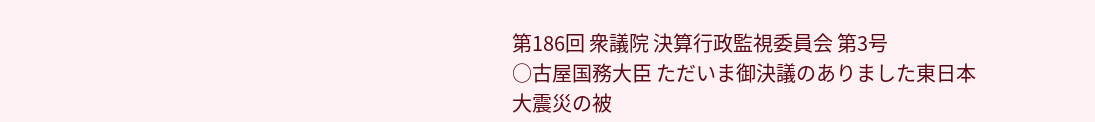第186回 衆議院 決算行政監視委員会 第3号
○古屋国務大臣 ただいま御決議のありました東日本大震災の被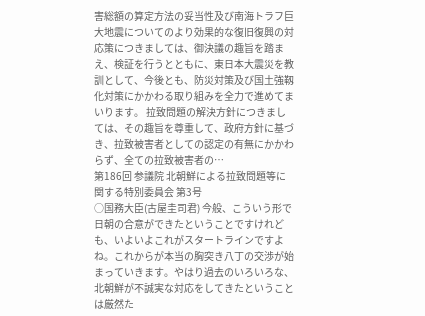害総額の算定方法の妥当性及び南海トラフ巨大地震についてのより効果的な復旧復興の対応策につきましては、御決議の趣旨を踏まえ、検証を行うとともに、東日本大震災を教訓として、今後とも、防災対策及び国土強靱化対策にかかわる取り組みを全力で進めてまいります。 拉致問題の解決方針につきましては、その趣旨を尊重して、政府方針に基づき、拉致被害者としての認定の有無にかかわらず、全ての拉致被害者の…
第186回 参議院 北朝鮮による拉致問題等に関する特別委員会 第3号
○国務大臣(古屋圭司君) 今般、こういう形で日朝の合意ができたということですけれども、いよいよこれがスタートラインですよね。これからが本当の胸突き八丁の交渉が始まっていきます。やはり過去のいろいろな、北朝鮮が不誠実な対応をしてきたということは厳然た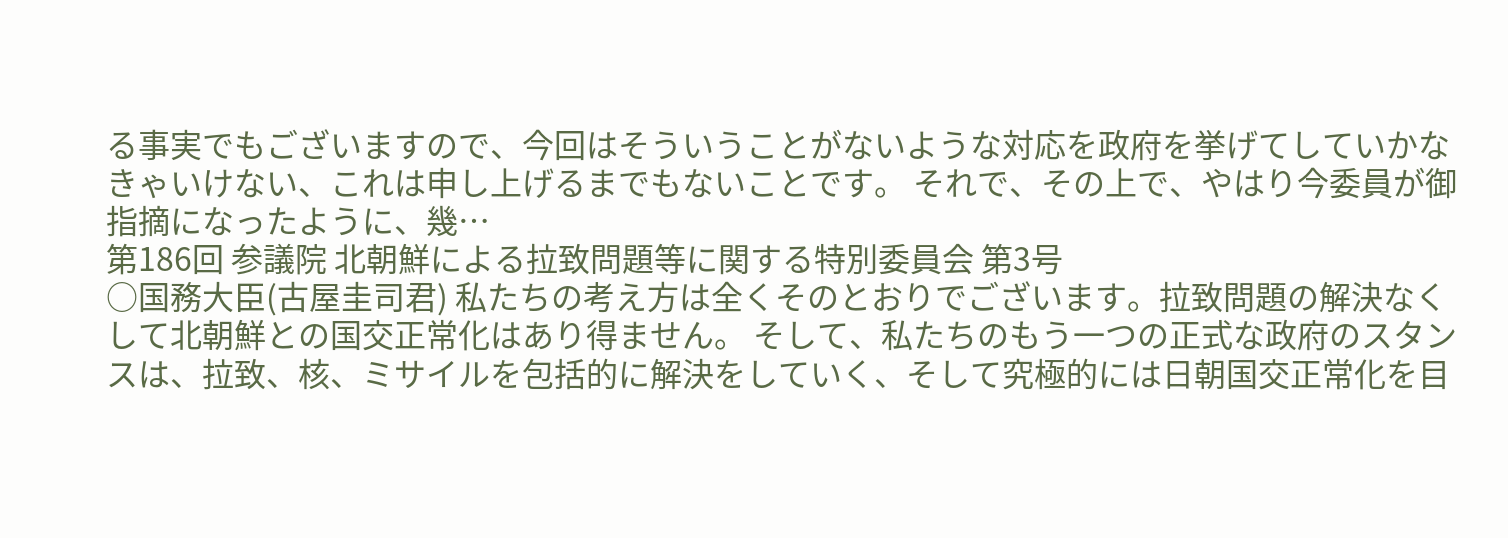る事実でもございますので、今回はそういうことがないような対応を政府を挙げてしていかなきゃいけない、これは申し上げるまでもないことです。 それで、その上で、やはり今委員が御指摘になったように、幾…
第186回 参議院 北朝鮮による拉致問題等に関する特別委員会 第3号
○国務大臣(古屋圭司君) 私たちの考え方は全くそのとおりでございます。拉致問題の解決なくして北朝鮮との国交正常化はあり得ません。 そして、私たちのもう一つの正式な政府のスタンスは、拉致、核、ミサイルを包括的に解決をしていく、そして究極的には日朝国交正常化を目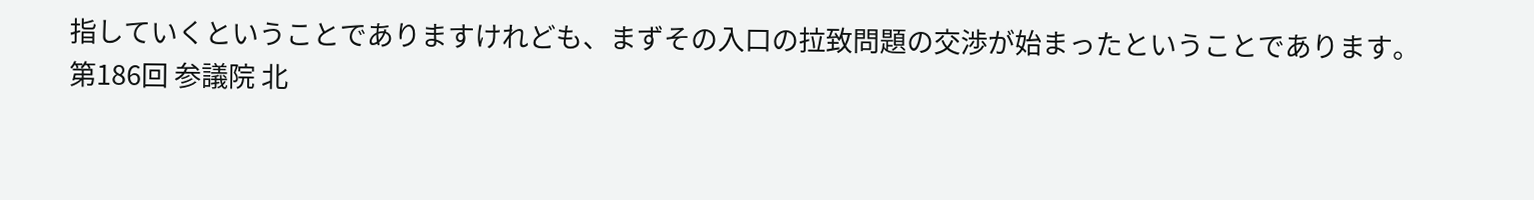指していくということでありますけれども、まずその入口の拉致問題の交渉が始まったということであります。
第186回 参議院 北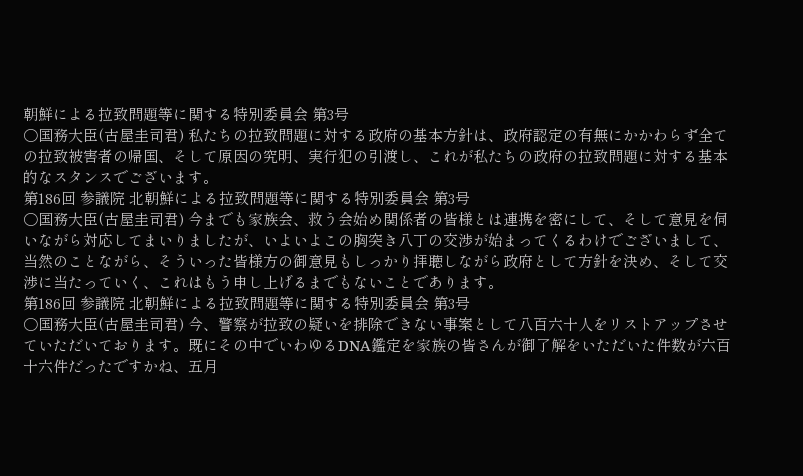朝鮮による拉致問題等に関する特別委員会 第3号
○国務大臣(古屋圭司君) 私たちの拉致問題に対する政府の基本方針は、政府認定の有無にかかわらず全ての拉致被害者の帰国、そして原因の究明、実行犯の引渡し、これが私たちの政府の拉致問題に対する基本的なスタンスでございます。
第186回 参議院 北朝鮮による拉致問題等に関する特別委員会 第3号
○国務大臣(古屋圭司君) 今までも家族会、救う会始め関係者の皆様とは連携を密にして、そして意見を伺いながら対応してまいりましたが、いよいよこの胸突き八丁の交渉が始まってくるわけでございまして、当然のことながら、そういった皆様方の御意見もしっかり拝聴しながら政府として方針を決め、そして交渉に当たっていく、これはもう申し上げるまでもないことであります。
第186回 参議院 北朝鮮による拉致問題等に関する特別委員会 第3号
○国務大臣(古屋圭司君) 今、警察が拉致の疑いを排除できない事案として八百六十人をリストアップさせていただいております。既にその中でいわゆるDNA鑑定を家族の皆さんが御了解をいただいた件数が六百十六件だったですかね、五月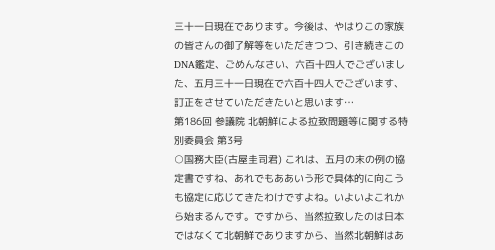三十一日現在であります。今後は、やはりこの家族の皆さんの御了解等をいただきつつ、引き続きこのDNA鑑定、ごめんなさい、六百十四人でございました、五月三十一日現在で六百十四人でございます、訂正をさせていただきたいと思います…
第186回 参議院 北朝鮮による拉致問題等に関する特別委員会 第3号
○国務大臣(古屋圭司君) これは、五月の末の例の協定書ですね、あれでもああいう形で具体的に向こうも協定に応じてきたわけですよね。いよいよこれから始まるんです。ですから、当然拉致したのは日本ではなくて北朝鮮でありますから、当然北朝鮮はあ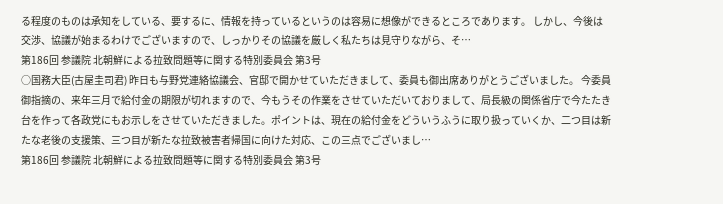る程度のものは承知をしている、要するに、情報を持っているというのは容易に想像ができるところであります。 しかし、今後は交渉、協議が始まるわけでございますので、しっかりその協議を厳しく私たちは見守りながら、そ…
第186回 参議院 北朝鮮による拉致問題等に関する特別委員会 第3号
○国務大臣(古屋圭司君) 昨日も与野党連絡協議会、官邸で開かせていただきまして、委員も御出席ありがとうございました。 今委員御指摘の、来年三月で給付金の期限が切れますので、今もうその作業をさせていただいておりまして、局長級の関係省庁で今たたき台を作って各政党にもお示しをさせていただきました。ポイントは、現在の給付金をどういうふうに取り扱っていくか、二つ目は新たな老後の支援策、三つ目が新たな拉致被害者帰国に向けた対応、この三点でございまし…
第186回 参議院 北朝鮮による拉致問題等に関する特別委員会 第3号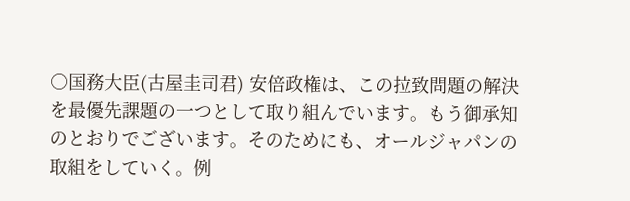○国務大臣(古屋圭司君) 安倍政権は、この拉致問題の解決を最優先課題の一つとして取り組んでいます。もう御承知のとおりでございます。そのためにも、オールジャパンの取組をしていく。例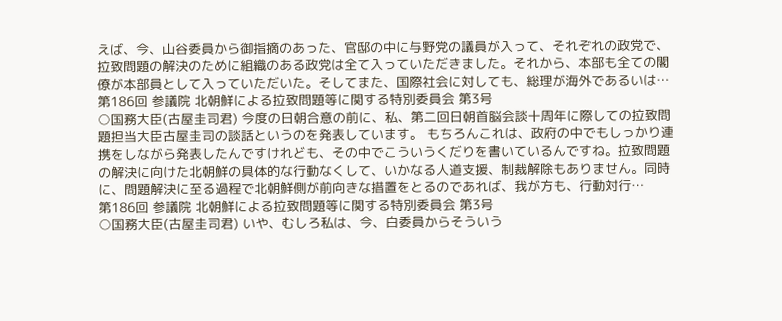えば、今、山谷委員から御指摘のあった、官邸の中に与野党の議員が入って、それぞれの政党で、拉致問題の解決のために組織のある政党は全て入っていただきました。それから、本部も全ての閣僚が本部員として入っていただいた。そしてまた、国際社会に対しても、総理が海外であるいは…
第186回 参議院 北朝鮮による拉致問題等に関する特別委員会 第3号
○国務大臣(古屋圭司君) 今度の日朝合意の前に、私、第二回日朝首脳会談十周年に際しての拉致問題担当大臣古屋圭司の談話というのを発表しています。 もちろんこれは、政府の中でもしっかり連携をしながら発表したんですけれども、その中でこういうくだりを書いているんですね。拉致問題の解決に向けた北朝鮮の具体的な行動なくして、いかなる人道支援、制裁解除もありません。同時に、問題解決に至る過程で北朝鮮側が前向きな措置をとるのであれば、我が方も、行動対行…
第186回 参議院 北朝鮮による拉致問題等に関する特別委員会 第3号
○国務大臣(古屋圭司君) いや、むしろ私は、今、白委員からそういう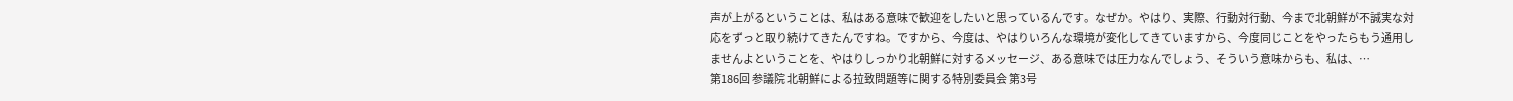声が上がるということは、私はある意味で歓迎をしたいと思っているんです。なぜか。やはり、実際、行動対行動、今まで北朝鮮が不誠実な対応をずっと取り続けてきたんですね。ですから、今度は、やはりいろんな環境が変化してきていますから、今度同じことをやったらもう通用しませんよということを、やはりしっかり北朝鮮に対するメッセージ、ある意味では圧力なんでしょう、そういう意味からも、私は、…
第186回 参議院 北朝鮮による拉致問題等に関する特別委員会 第3号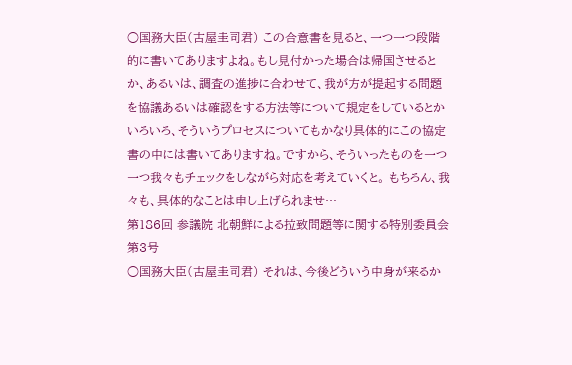○国務大臣(古屋圭司君) この合意書を見ると、一つ一つ段階的に書いてありますよね。もし見付かった場合は帰国させるとか、あるいは、調査の進捗に合わせて、我が方が提起する問題を協議あるいは確認をする方法等について規定をしているとかいろいろ、そういうプロセスについてもかなり具体的にこの協定書の中には書いてありますね。ですから、そういったものを一つ一つ我々もチェックをしながら対応を考えていくと。 もちろん、我々も、具体的なことは申し上げられませ…
第186回 参議院 北朝鮮による拉致問題等に関する特別委員会 第3号
○国務大臣(古屋圭司君) それは、今後どういう中身が来るか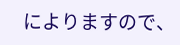によりますので、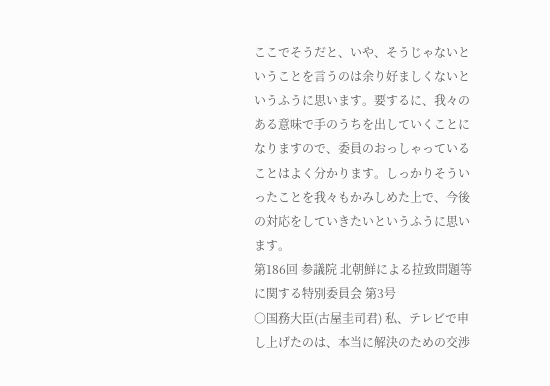ここでそうだと、いや、そうじゃないということを言うのは余り好ましくないというふうに思います。要するに、我々のある意味で手のうちを出していくことになりますので、委員のおっしゃっていることはよく分かります。しっかりそういったことを我々もかみしめた上で、今後の対応をしていきたいというふうに思います。
第186回 参議院 北朝鮮による拉致問題等に関する特別委員会 第3号
○国務大臣(古屋圭司君) 私、テレビで申し上げたのは、本当に解決のための交渉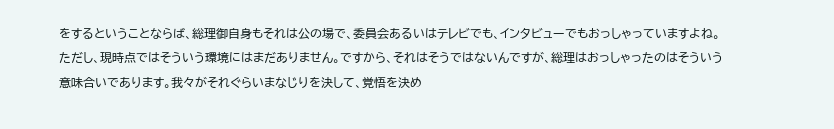をするということならば、総理御自身もそれは公の場で、委員会あるいはテレビでも、インタビューでもおっしゃっていますよね。ただし、現時点ではそういう環境にはまだありません。ですから、それはそうではないんですが、総理はおっしゃったのはそういう意味合いであります。我々がそれぐらいまなじりを決して、覚悟を決め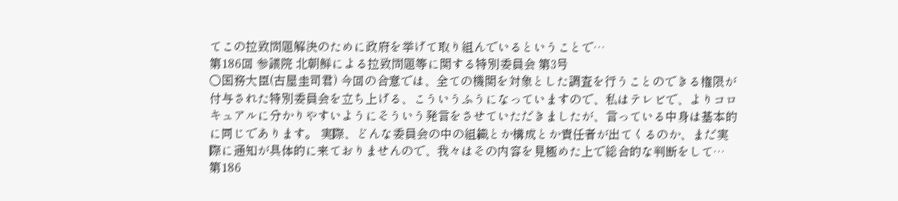てこの拉致問題解決のために政府を挙げて取り組んでいるということで…
第186回 参議院 北朝鮮による拉致問題等に関する特別委員会 第3号
○国務大臣(古屋圭司君) 今回の合意では、全ての機関を対象とした調査を行うことのできる権限が付与された特別委員会を立ち上げる、こういうふうになっていますので、私はテレビで、よりコロキュアルに分かりやすいようにそういう発言をさせていただきましたが、言っている中身は基本的に同じであります。 実際、どんな委員会の中の組織とか構成とか責任者が出てくるのか、まだ実際に通知が具体的に来ておりませんので、我々はその内容を見極めた上で総合的な判断をして…
第186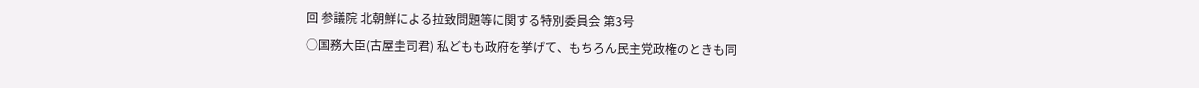回 参議院 北朝鮮による拉致問題等に関する特別委員会 第3号
○国務大臣(古屋圭司君) 私どもも政府を挙げて、もちろん民主党政権のときも同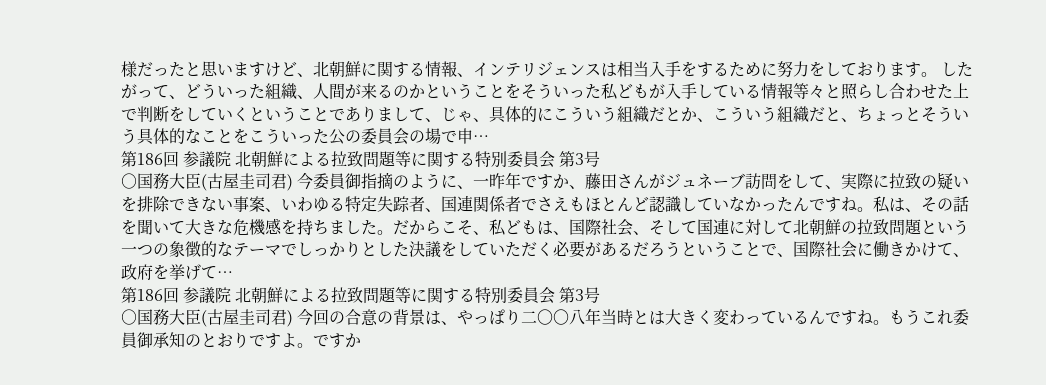様だったと思いますけど、北朝鮮に関する情報、インテリジェンスは相当入手をするために努力をしております。 したがって、どういった組織、人間が来るのかということをそういった私どもが入手している情報等々と照らし合わせた上で判断をしていくということでありまして、じゃ、具体的にこういう組織だとか、こういう組織だと、ちょっとそういう具体的なことをこういった公の委員会の場で申…
第186回 参議院 北朝鮮による拉致問題等に関する特別委員会 第3号
○国務大臣(古屋圭司君) 今委員御指摘のように、一昨年ですか、藤田さんがジュネーブ訪問をして、実際に拉致の疑いを排除できない事案、いわゆる特定失踪者、国連関係者でさえもほとんど認識していなかったんですね。私は、その話を聞いて大きな危機感を持ちました。だからこそ、私どもは、国際社会、そして国連に対して北朝鮮の拉致問題という一つの象徴的なテーマでしっかりとした決議をしていただく必要があるだろうということで、国際社会に働きかけて、政府を挙げて…
第186回 参議院 北朝鮮による拉致問題等に関する特別委員会 第3号
○国務大臣(古屋圭司君) 今回の合意の背景は、やっぱり二〇〇八年当時とは大きく変わっているんですね。もうこれ委員御承知のとおりですよ。ですか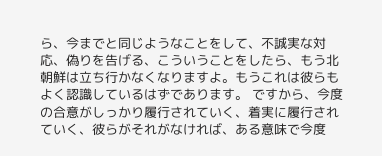ら、今までと同じようなことをして、不誠実な対応、偽りを告げる、こういうことをしたら、もう北朝鮮は立ち行かなくなりますよ。もうこれは彼らもよく認識しているはずであります。 ですから、今度の合意がしっかり履行されていく、着実に履行されていく、彼らがそれがなければ、ある意味で今度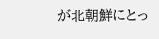が北朝鮮にとっ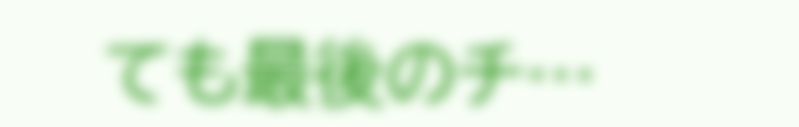ても最後のチ…